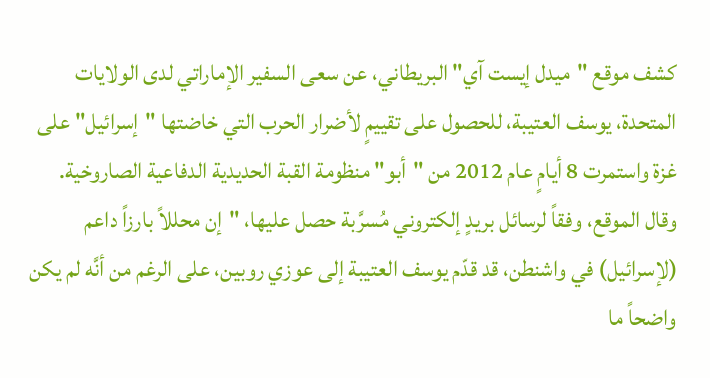كشف موقع "ميدل إيست آي" البريطاني، عن سعى السفير الإماراتي لدى الولايات المتحدة، يوسف العتيبة، للحصول على تقييمٍ لأضرار الحرب التي خاضتها "إسرائيل" على غزة واستمرت 8 أيامٍ عام 2012 من "أبو" منظومة القبة الحديدية الدفاعية الصاروخية.
وقال الموقع، وفقاً لرسائل بريدٍ إلكتروني مُسرَّبة حصل عليها، "إن محللاً بارزاً داعم (لإسرائيل) في واشنطن، قد قدّم يوسف العتيبة إلى عوزي روبين، على الرغم من أنَّه لم يكن واضحاً ما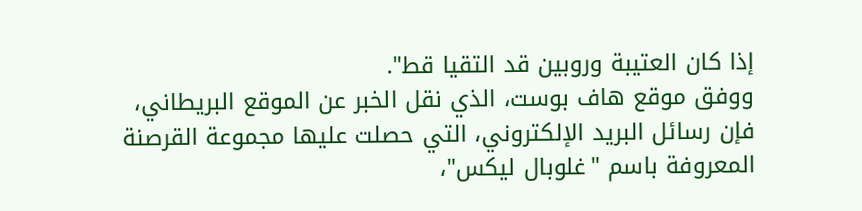إذا كان العتيبة وروبين قد التقيا قط".
ووفق موقع هاف بوست، الذي نقل الخبر عن الموقع البريطاني، فإن رسائل البريد الإلكتروني، التي حصلت عليها مجموعة القرصنة المعروفة باسم "غلوبال ليكس"،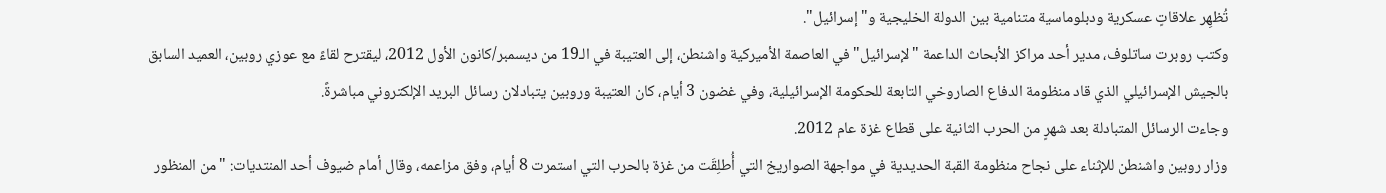تُظهِر علاقاتٍ عسكرية ودبلوماسية متنامية بين الدولة الخليجية و"إسرائيل".
وكتب روبرت ساتلوف، مدير أحد مراكز الأبحاث الداعمة "لإسرائيل" في العاصمة الأميركية واشنطن، إلى العتيبة في الـ19 من ديسمبر/كانون الأول 2012، ليقترح لقاءً مع عوزي روبين، العميد السابق بالجيش الإسرائيلي الذي قاد منظومة الدفاع الصاروخي التابعة للحكومة الإسرائيلية، وفي غضون 3 أيام، كان العتيبة وروبين يتبادلان رسائل البريد الإلكتروني مباشرةً.
وجاءت الرسائل المتبادلة بعد شهرٍ من الحرب الثانية على قطاع غزة عام 2012.
وزار روبين واشنطن للإثناء على نجاح منظومة القبة الحديدية في مواجهة الصواريخ التي أُطلِقَت من غزة بالحرب التي استمرت 8 أيام، وفق مزاعمه، وقال أمام ضيوف أحد المنتديات: "من المنظور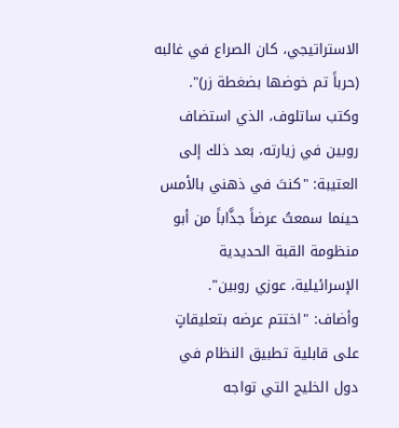الاستراتيجي، كان الصراع في غالبه (حرباً تم خوضها بضغطة زر)".
وكتب ساتلوف، الذي استضاف روبين في زيارته، بعد ذلك إلى العتيبة: "كنتَ في ذهني بالأمس حينما سمعتُ عرضاً جذَّاباً من أبو منظومة القبة الحديدية الإسرائيلية، عوزي روبين".
وأضاف: "اختتم عرضه بتعليقاتٍ على قابلية تطبيق النظام في دول الخليج التي تواجه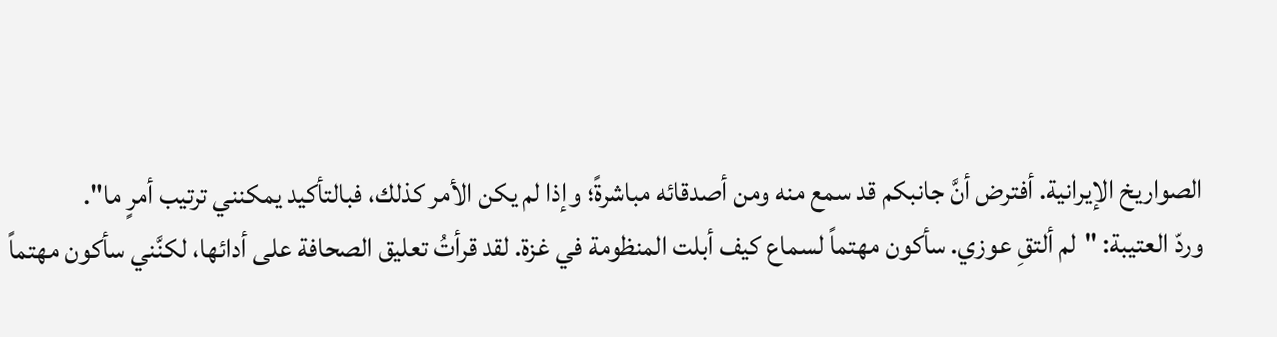الصواريخ الإيرانية. أفترض أنَّ جانبكم قد سمع منه ومن أصدقائه مباشرةً؛ وإذا لم يكن الأمر كذلك، فبالتأكيد يمكنني ترتيب أمرٍ ما".
وردّ العتيبة: "لم ألتقِ عوزي. سأكون مهتماً لسماع كيف أبلت المنظومة في غزة. لقد قرأتُ تعليق الصحافة على أدائها، لكنَّني سأكون مهتماً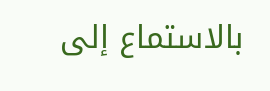بالاستماع إلى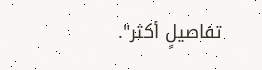تفاصيلٍ أكثر".